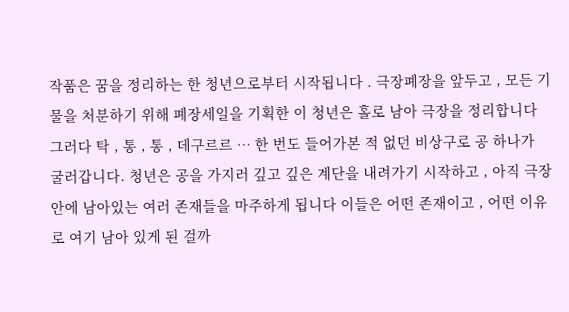작품은 꿈을 정리하는 한 청년으로부터 시작됩니다 . 극장폐장을 앞두고 , 모든 기물을 처분하기 위해 폐장세일을 기획한 이 청년은 홀로 남아 극장을 정리합니다 그러다 탁 , 통 , 통 , 데구르르 … 한 번도 들어가본 적 없던 비상구로 공 하나가 굴러갑니다. 청년은 공을 가지러 깊고 깊은 계단을 내려가기 시작하고 , 아직 극장 안에 남아있는 여러 존재들을 마주하게 됩니다 이들은 어떤 존재이고 , 어떤 이유로 여기 남아 있게 된 걸까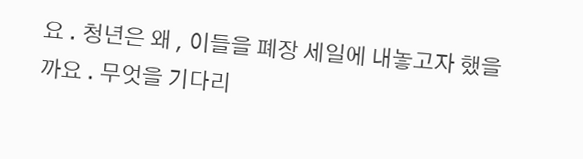요 . 청년은 왜 , 이들을 폐장 세일에 내놓고자 했을까요 . 무엇을 기다리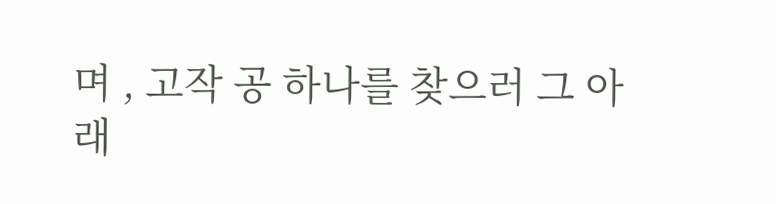며 , 고작 공 하나를 찾으러 그 아래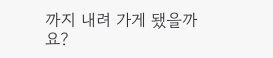까지 내려 가게 됐을까요?